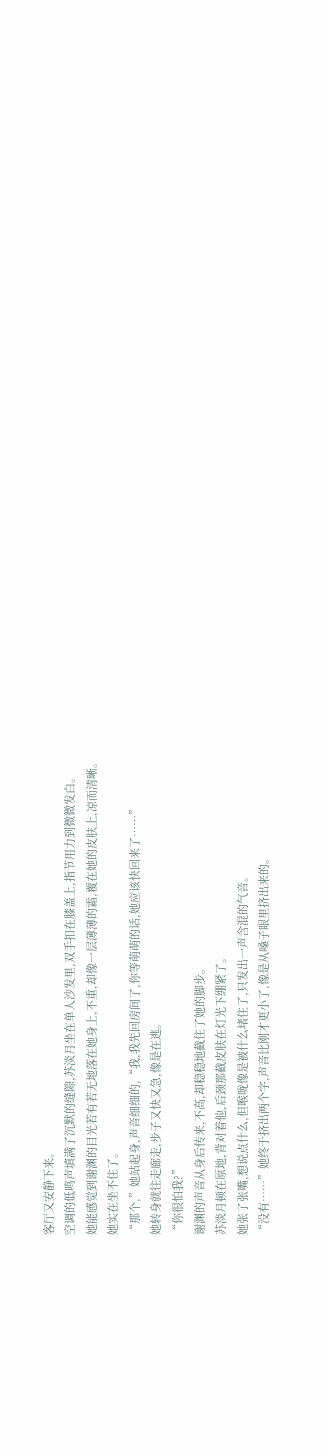客厅又安静下来。
空调的低鸣声填满了沉默的缝隙,苏淡月坐在单人沙发里,双手扣在膝盖上,指节用力到微微发白。
她能感觉到谢渊的目光若有若无地落在她身上,不重,却像一层薄薄的霜,覆在她的皮肤上,凉而清晰。
她实在坐不住了。
“那个,”她站起身,声音细细的,“我,我先回房间了,你等萌萌的话,她应该快回来了……”
她转身就往走廊走,步子又快又急,像是在逃。
“你很怕我?”
谢渊的声音从身后传来,不高,却稳稳地截住了她的脚步。
苏淡月顿在原地,背对着他,后颈那截皮肤在灯光下绷紧了。
她张了张嘴,想说点什么,但喉咙像是被什么堵住了,只发出一声含混的气音。
“没有……”她终于挤出两个字,声音比刚才更小了,像是从嗓子眼里挤出来的。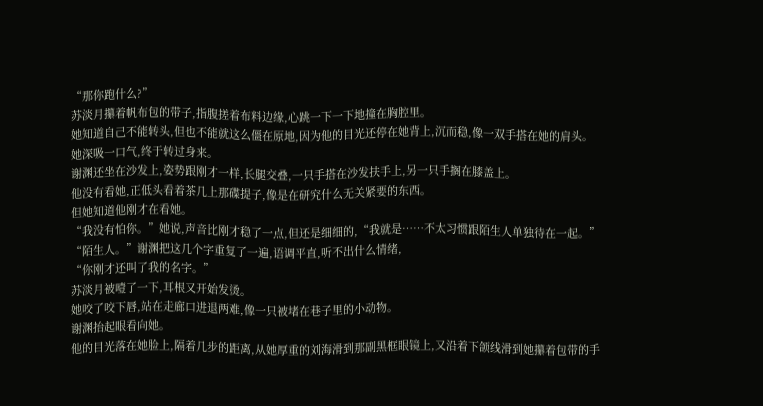“那你跑什么?”
苏淡月攥着帆布包的带子,指腹搓着布料边缘,心跳一下一下地撞在胸腔里。
她知道自己不能转头,但也不能就这么僵在原地,因为他的目光还停在她背上,沉而稳,像一双手搭在她的肩头。
她深吸一口气,终于转过身来。
谢渊还坐在沙发上,姿势跟刚才一样,长腿交叠,一只手搭在沙发扶手上,另一只手搁在膝盖上。
他没有看她,正低头看着茶几上那碟提子,像是在研究什么无关紧要的东西。
但她知道他刚才在看她。
“我没有怕你。”她说,声音比刚才稳了一点,但还是细细的,“我就是……不太习惯跟陌生人单独待在一起。”
“陌生人。”谢渊把这几个字重复了一遍,语调平直,听不出什么情绪,
“你刚才还叫了我的名字。”
苏淡月被噎了一下,耳根又开始发烫。
她咬了咬下唇,站在走廊口进退两难,像一只被堵在巷子里的小动物。
谢渊抬起眼看向她。
他的目光落在她脸上,隔着几步的距离,从她厚重的刘海滑到那副黑框眼镜上,又沿着下颌线滑到她攥着包带的手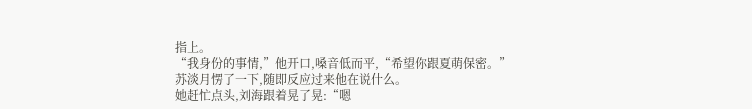指上。
“我身份的事情,”他开口,嗓音低而平,“希望你跟夏萌保密。”
苏淡月愣了一下,随即反应过来他在说什么。
她赶忙点头,刘海跟着晃了晃:“嗯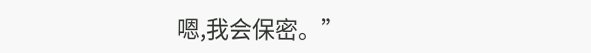嗯,我会保密。”